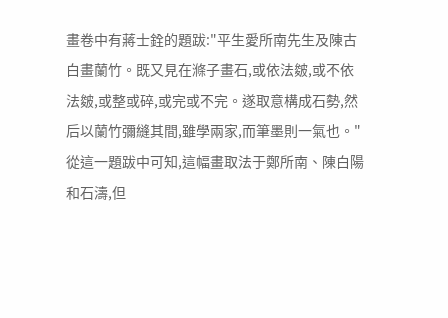畫卷中有蔣士銓的題跋:"平生愛所南先生及陳古白畫蘭竹。既又見在滌子畫石,或依法皴,或不依法皴,或整或碎,或完或不完。遂取意構成石勢,然后以蘭竹彌縫其間,雖學兩家,而筆墨則一氣也。"從這一題跋中可知,這幅畫取法于鄭所南、陳白陽和石濤,但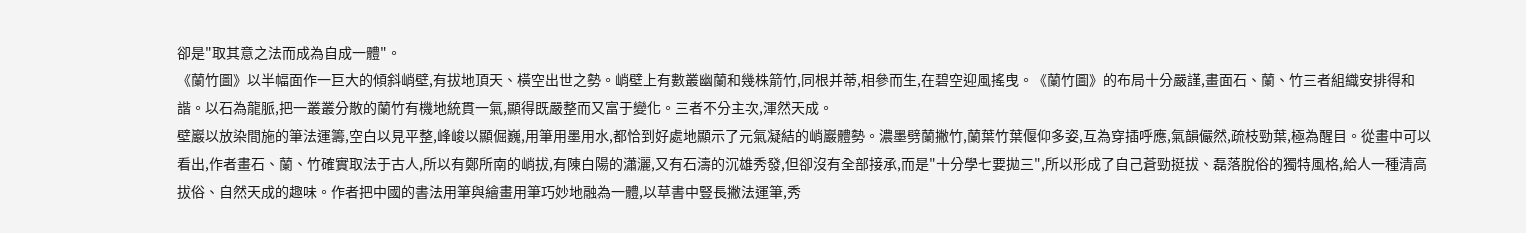卻是"取其意之法而成為自成一體"。
《蘭竹圖》以半幅面作一巨大的傾斜峭壁,有拔地頂天、橫空出世之勢。峭壁上有數叢幽蘭和幾株箭竹,同根并蒂,相參而生,在碧空迎風搖曳。《蘭竹圖》的布局十分嚴謹,畫面石、蘭、竹三者組織安排得和諧。以石為龍脈,把一叢叢分散的蘭竹有機地統貫一氣,顯得既嚴整而又富于變化。三者不分主次,渾然天成。
壁巖以放染間施的筆法運籌,空白以見平整,峰峻以顯倔巍,用筆用墨用水,都恰到好處地顯示了元氣凝結的峭巖體勢。濃墨劈蘭撇竹,蘭葉竹葉偃仰多姿,互為穿插呼應,氣韻儼然,疏枝勁葉,極為醒目。從畫中可以看出,作者畫石、蘭、竹確實取法于古人,所以有鄭所南的峭拔,有陳白陽的瀟灑,又有石濤的沉雄秀發,但卻沒有全部接承,而是"十分學七要拋三",所以形成了自己蒼勁挺拔、磊落脫俗的獨特風格,給人一種清高拔俗、自然天成的趣味。作者把中國的書法用筆與繪畫用筆巧妙地融為一體,以草書中豎長撇法運筆,秀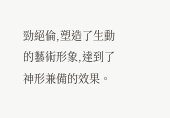勁絕倫,塑造了生動的藝術形象,達到了神形兼備的效果。